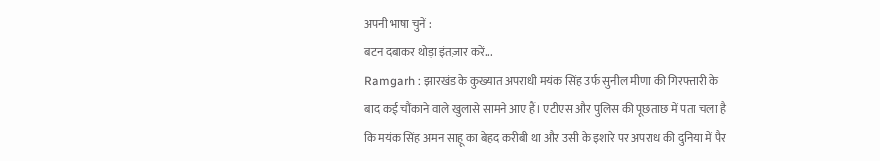अपनी भाषा चुनें :
बटन दबाकर थोड़ा इंतज़ार करें...
Ramgarh : झारखंड के कुख्यात अपराधी मयंक सिंह उर्फ सुनील मीणा की गिरफ्तारी के बाद कई चौंकाने वाले खुलासे सामने आए हैं। एटीएस और पुलिस की पूछताछ में पता चला है कि मयंक सिंह अमन साहू का बेहद करीबी था और उसी के इशारे पर अपराध की दुनिया में पैर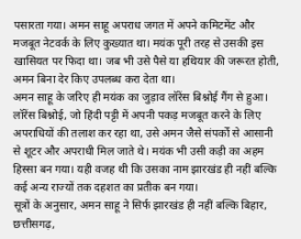पसारता गया। अमन साहू अपराध जगत में अपने कमिटमेंट और मजबूत नेटवर्क के लिए कुख्यात था। मयंक पूरी तरह से उसकी इस खासियत पर फिदा था। जब भी उसे पैसे या हथियार की जरूरत होती, अमन बिना देर किए उपलब्ध करा देता था।
अमन साहू के जरिए ही मयंक का जुड़ाव लॉरेंस बिश्नोई गैंग से हुआ। लॉरेंस बिश्नोई, जो हिंदी पट्टी में अपनी पकड़ मजबूत करने के लिए अपराधियों की तलाश कर रहा था, उसे अमन जैसे संपर्कों से आसानी से शूटर और अपराधी मिल जाते थे। मयंक भी उसी कड़ी का अहम हिस्सा बन गया। यही वजह थी कि उसका नाम झारखंड ही नहीं बल्कि कई अन्य राज्यों तक दहशत का प्रतीक बन गया।
सूत्रों के अनुसार, अमन साहू ने सिर्फ झारखंड ही नहीं बल्कि बिहार, छत्तीसगढ़,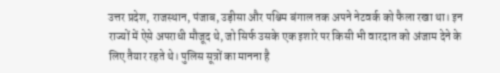उत्तर प्रदेश, राजस्थान, पंजाब, उड़ीसा और पश्चिम बंगाल तक अपने नेटवर्क को फैला रखा था। इन राज्यों में ऐसे अपराधी मौजूद थे, जो सिर्फ उसके एक इशारे पर किसी भी वारदात को अंजाम देने के लिए तैयार रहते थे। पुलिस सूत्रों का मानना है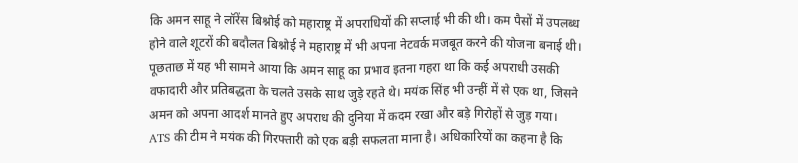कि अमन साहू ने लॉरेंस बिश्नोई को महाराष्ट्र में अपराधियों की सप्लाई भी की थी। कम पैसों में उपलब्ध होने वाले शूटरों की बदौलत बिश्नोई ने महाराष्ट्र में भी अपना नेटवर्क मजबूत करने की योजना बनाई थी।
पूछताछ में यह भी सामने आया कि अमन साहू का प्रभाव इतना गहरा था कि कई अपराधी उसकी वफादारी और प्रतिबद्धता के चलते उसके साथ जुड़े रहते थे। मयंक सिंह भी उन्हीं में से एक था, जिसने अमन को अपना आदर्श मानते हुए अपराध की दुनिया में कदम रखा और बड़े गिरोहों से जुड़ गया।
ATS की टीम ने मयंक की गिरफ्तारी को एक बड़ी सफलता माना है। अधिकारियों का कहना है कि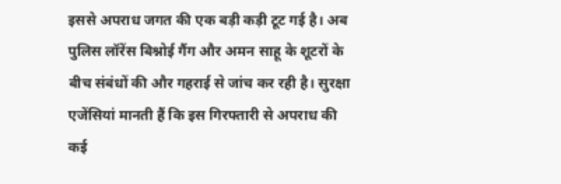इससे अपराध जगत की एक बड़ी कड़ी टूट गई है। अब पुलिस लॉरेंस बिश्नोई गैंग और अमन साहू के शूटरों के बीच संबंधों की और गहराई से जांच कर रही है। सुरक्षा एजेंसियां मानती हैं कि इस गिरफ्तारी से अपराध की कई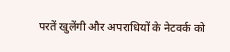परतें खुलेंगी और अपराधियों के नेटवर्क को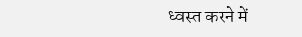ध्वस्त करने में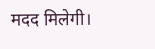मदद मिलेगी।